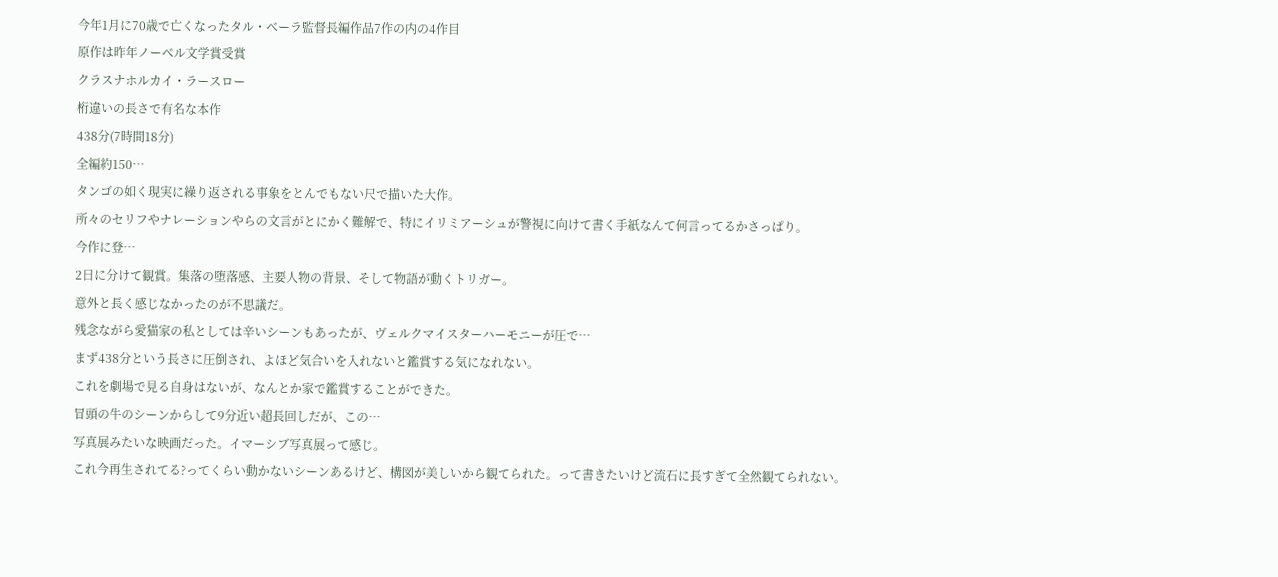今年1月に70歳で亡くなったタル・ベーラ監督長編作品7作の内の4作目
原作は昨年ノーベル文学賞受賞
クラスナホルカイ・ラースロー
桁違いの長さで有名な本作
438分(7時間18分)
全編約150…
タンゴの如く現実に繰り返される事象をとんでもない尺で描いた大作。
所々のセリフやナレーションやらの文言がとにかく難解で、特にイリミアーシュが警視に向けて書く手紙なんて何言ってるかさっぱり。
今作に登…
2日に分けて観賞。集落の堕落感、主要人物の背景、そして物語が動くトリガー。
意外と長く感じなかったのが不思議だ。
残念ながら愛猫家の私としては辛いシーンもあったが、ヴェルクマイスターハーモニーが圧で…
まず438分という長さに圧倒され、よほど気合いを入れないと鑑賞する気になれない。
これを劇場で見る自身はないが、なんとか家で鑑賞することができた。
冒頭の牛のシーンからして9分近い超長回しだが、この…
写真展みたいな映画だった。イマーシブ写真展って感じ。
これ今再生されてる?ってくらい動かないシーンあるけど、構図が美しいから観てられた。って書きたいけど流石に長すぎて全然観てられない。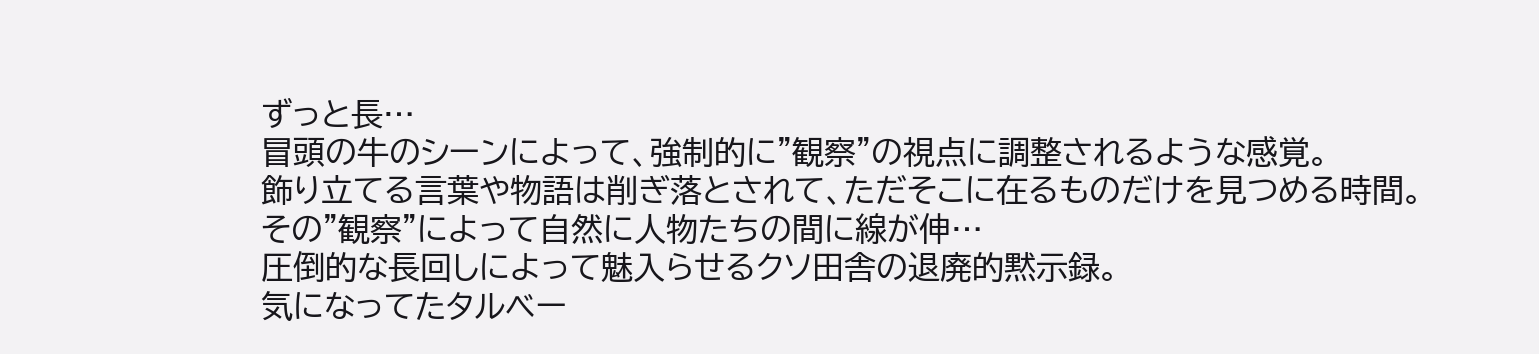ずっと長…
冒頭の牛のシーンによって、強制的に"観察"の視点に調整されるような感覚。
飾り立てる言葉や物語は削ぎ落とされて、ただそこに在るものだけを見つめる時間。
その"観察"によって自然に人物たちの間に線が伸…
圧倒的な長回しによって魅入らせるクソ田舎の退廃的黙示録。
気になってたタルベー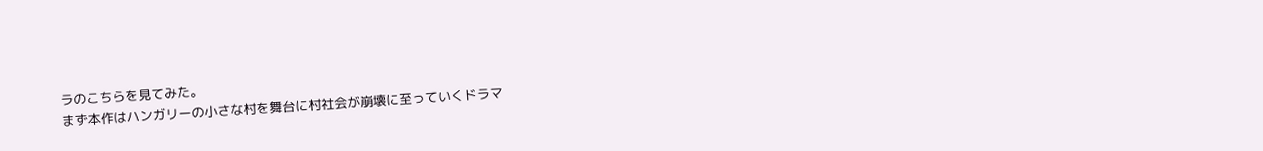ラのこちらを見てみた。
まず本作はハンガリーの小さな村を舞台に村社会が崩壊に至っていくドラマ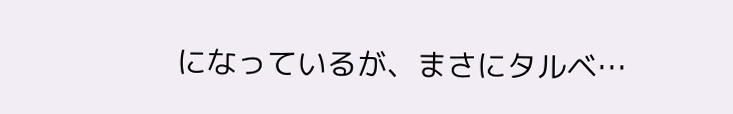になっているが、まさにタルベ…